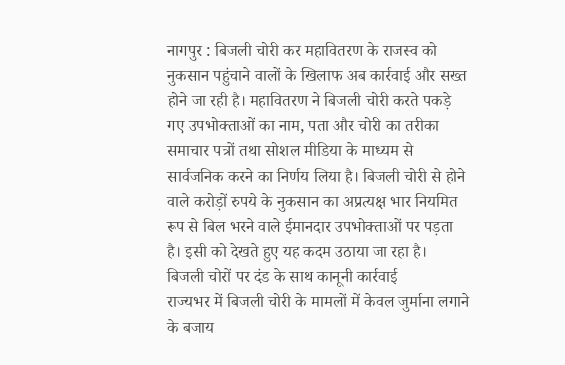नागपुर : बिजली चोरी कर महावितरण के राजस्व को नुकसान पहुंचाने वालों के खिलाफ अब कार्रवाई और सख्त होने जा रही है। महावितरण ने बिजली चोरी करते पकड़े गए उपभोक्ताओं का नाम, पता और चोरी का तरीका समाचार पत्रों तथा सोशल मीडिया के माध्यम से सार्वजनिक करने का निर्णय लिया है। बिजली चोरी से होने वाले करोड़ों रुपये के नुकसान का अप्रत्यक्ष भार नियमित रूप से बिल भरने वाले ईमानदार उपभोक्ताओं पर पड़ता है। इसी को देखते हुए यह कदम उठाया जा रहा है।
बिजली चोरों पर दंड के साथ कानूनी कार्रवाई
राज्यभर में बिजली चोरी के मामलों में केवल जुर्माना लगाने के बजाय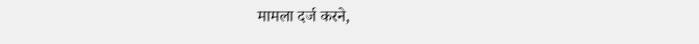मामला दर्ज करने,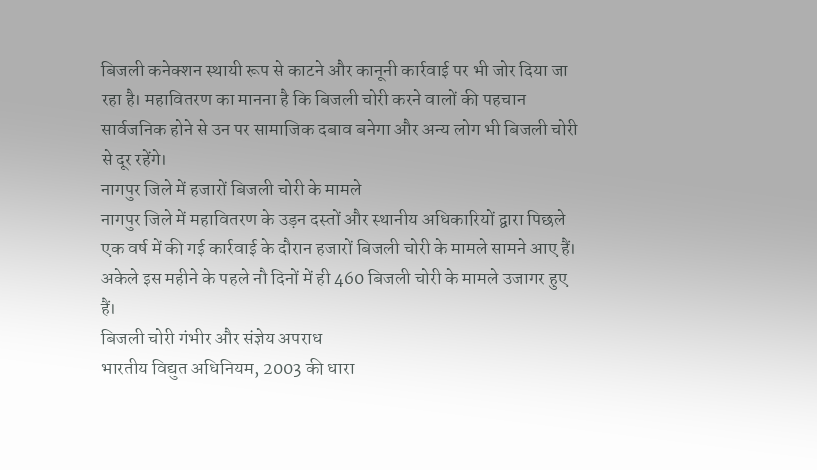बिजली कनेक्शन स्थायी रूप से काटने और कानूनी कार्रवाई पर भी जोर दिया जा रहा है। महावितरण का मानना है कि बिजली चोरी करने वालों की पहचान सार्वजनिक होने से उन पर सामाजिक दबाव बनेगा और अन्य लोग भी बिजली चोरी से दूर रहेंगे।
नागपुर जिले में हजारों बिजली चोरी के मामले
नागपुर जिले में महावितरण के उड़न दस्तों और स्थानीय अधिकारियों द्वारा पिछले एक वर्ष में की गई कार्रवाई के दौरान हजारों बिजली चोरी के मामले सामने आए हैं। अकेले इस महीने के पहले नौ दिनों में ही 460 बिजली चोरी के मामले उजागर हुए हैं।
बिजली चोरी गंभीर और संज्ञेय अपराध
भारतीय विद्युत अधिनियम, 2003 की धारा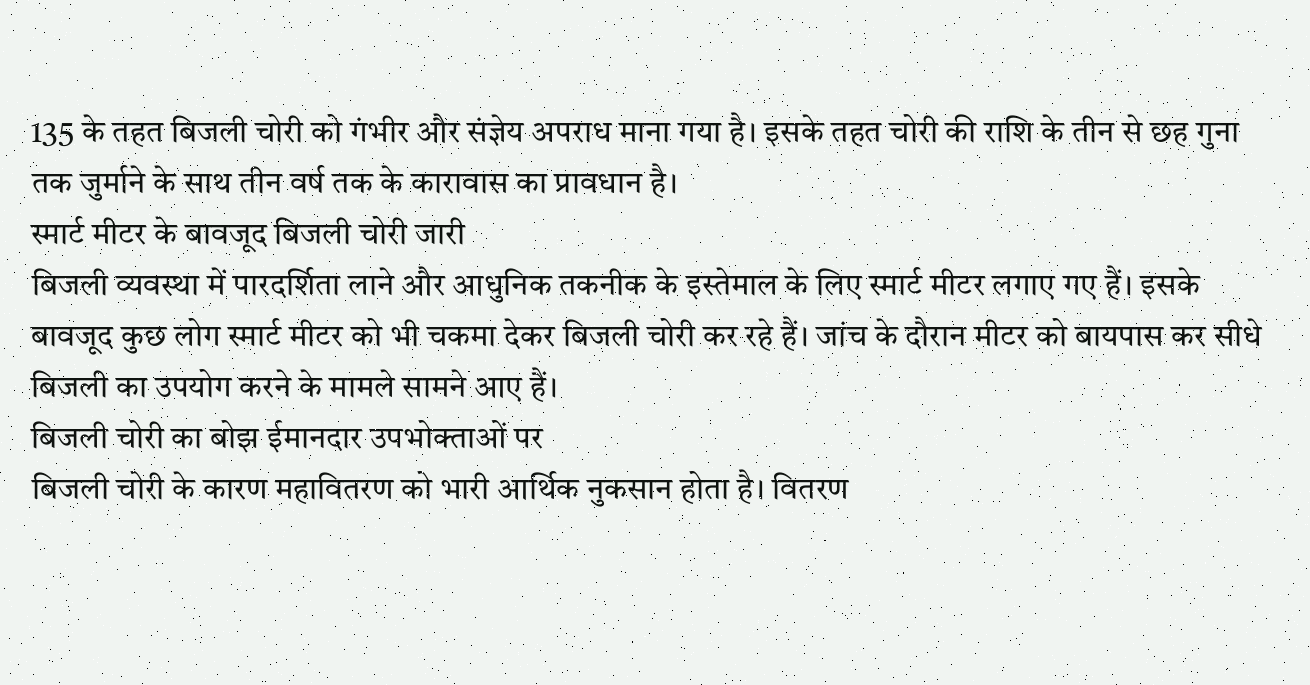135 के तहत बिजली चोरी को गंभीर और संज्ञेय अपराध माना गया है। इसके तहत चोरी की राशि के तीन से छह गुना तक जुर्माने के साथ तीन वर्ष तक के कारावास का प्रावधान है।
स्मार्ट मीटर के बावजूद बिजली चोरी जारी
बिजली व्यवस्था में पारदर्शिता लाने और आधुनिक तकनीक के इस्तेमाल के लिए स्मार्ट मीटर लगाए गए हैं। इसके बावजूद कुछ लोग स्मार्ट मीटर को भी चकमा देकर बिजली चोरी कर रहे हैं। जांच के दौरान मीटर को बायपास कर सीधे बिजली का उपयोग करने के मामले सामने आए हैं।
बिजली चोरी का बोझ ईमानदार उपभोक्ताओं पर
बिजली चोरी के कारण महावितरण को भारी आर्थिक नुकसान होता है। वितरण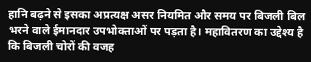हानि बढ़ने से इसका अप्रत्यक्ष असर नियमित और समय पर बिजली बिल भरने वाले ईमानदार उपभोक्ताओं पर पड़ता है। महावितरण का उद्देश्य है कि बिजली चोरों की वजह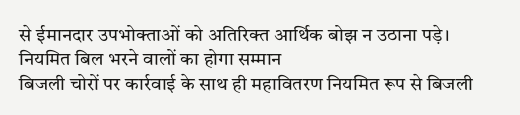से ईमानदार उपभोक्ताओं को अतिरिक्त आर्थिक बोझ न उठाना पड़े।
नियमित बिल भरने वालों का होगा सम्मान
बिजली चोरों पर कार्रवाई के साथ ही महावितरण नियमित रूप से बिजली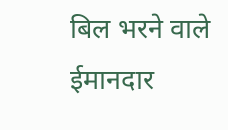बिल भरने वाले ईमानदार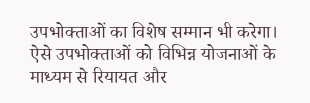उपभोक्ताओं का विशेष सम्मान भी करेगा। ऐसे उपभोक्ताओं को विभिन्न योजनाओं के माध्यम से रियायत और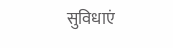सुविधाएं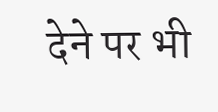देने पर भी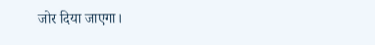जोर दिया जाएगा।